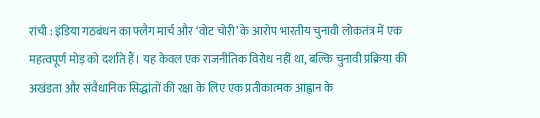रांची : इंडिया गठबंधन का फ्लैग मार्च और ‘वोट चोरी’ के आरोप भारतीय चुनावी लोकतंत्र में एक महत्वपूर्ण मोड़ को दर्शाते हैं। यह केवल एक राजनीतिक विरोध नहीं था, बल्कि चुनावी प्रक्रिया की अखंडता और संवैधानिक सिद्धांतों की रक्षा के लिए एक प्रतीकात्मक आह्वान के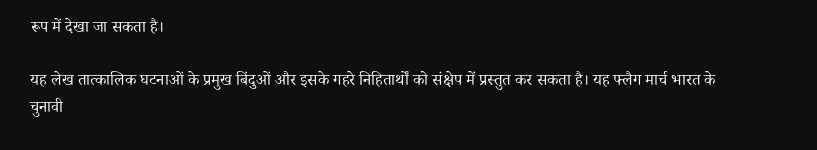रूप में देखा जा सकता है।

यह लेख तात्कालिक घटनाओं के प्रमुख बिंदुओं और इसके गहरे निहितार्थों को संक्षेप में प्रस्तुत कर सकता है। यह फ्लैग मार्च भारत के चुनावी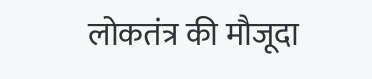लोकतंत्र की मौजूदा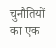चुनौतियों का एक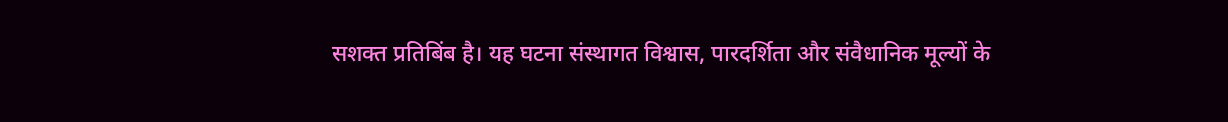सशक्त प्रतिबिंब है। यह घटना संस्थागत विश्वास, पारदर्शिता और संवैधानिक मूल्यों के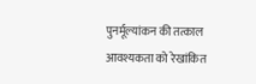पुनर्मूल्यांकन की तत्काल आवश्यकता को रेखांकित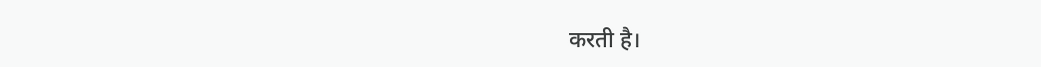करती है।